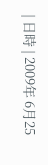| 日時 | 2009年 6月25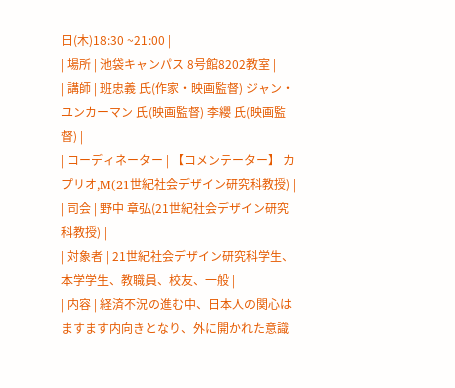日(木)18:30 ~21:00 |
| 場所 | 池袋キャンパス 8号館8202教室 |
| 講師 | 班忠義 氏(作家・映画監督) ジャン・ユンカーマン 氏(映画監督) 李纓 氏(映画監督) |
| コーディネーター | 【コメンテーター】 カプリオ,M(21世紀社会デザイン研究科教授) |
| 司会 | 野中 章弘(21世紀社会デザイン研究科教授) |
| 対象者 | 21世紀社会デザイン研究科学生、本学学生、教職員、校友、一般 |
| 内容 | 経済不況の進む中、日本人の関心はますます内向きとなり、外に開かれた意識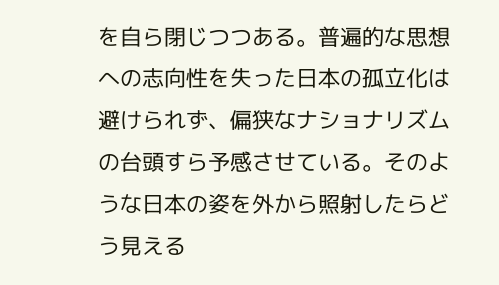を自ら閉じつつある。普遍的な思想への志向性を失った日本の孤立化は避けられず、偏狭なナショナリズムの台頭すら予感させている。そのような日本の姿を外から照射したらどう見える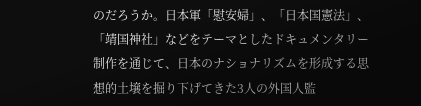のだろうか。日本軍「慰安婦」、「日本国憲法」、「靖国神社」などをテーマとしたドキュメンタリー制作を通じて、日本のナショナリズムを形成する思想的土壌を掘り下げてきた3人の外国人監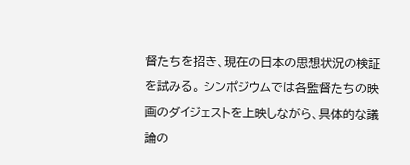督たちを招き、現在の日本の思想状況の検証を試みる。 シンポジウムでは各監督たちの映画のダイジェストを上映しながら、具体的な議論の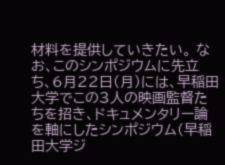材料を提供していきたい。 なお、このシンポジウムに先立ち、6月22日(月)には、早稲田大学でこの3人の映画監督たちを招き、ドキュメンタリー論を軸にしたシンポジウム(早稲田大学ジ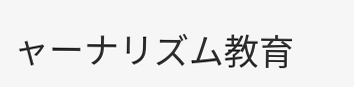ャーナリズム教育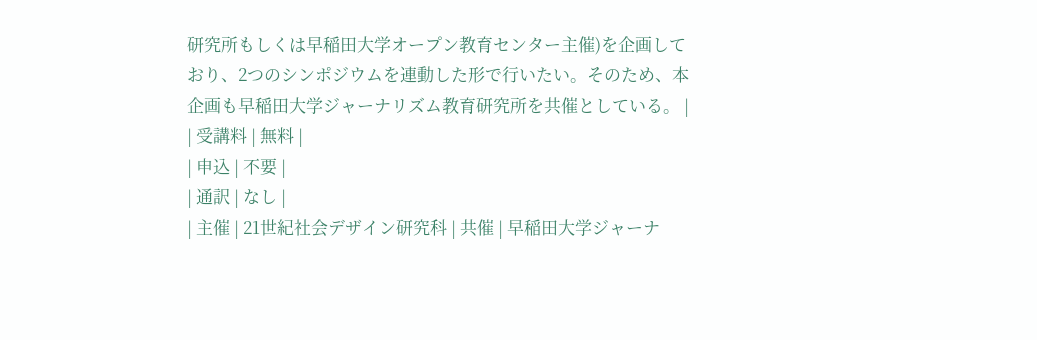研究所もしくは早稲田大学オープン教育センター主催)を企画しており、2つのシンポジウムを連動した形で行いたい。そのため、本企画も早稲田大学ジャーナリズム教育研究所を共催としている。 |
| 受講料 | 無料 |
| 申込 | 不要 |
| 通訳 | なし |
| 主催 | 21世紀社会デザイン研究科 | 共催 | 早稲田大学ジャーナ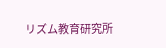リズム教育研究所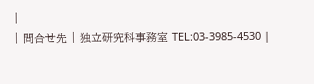|
| 問合せ先 | 独立研究科事務室 TEL:03-3985-4530 |